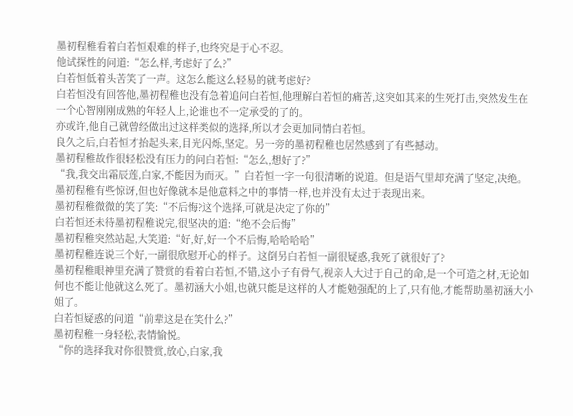墨初程稚看着白若恒艰难的样子,也终究是于心不忍。
他试探性的问道:“怎么样,考虑好了么?”
白若恒低着头苦笑了一声。这怎么能这么轻易的就考虑好?
白若恒没有回答他,墨初程稚也没有急着追问白若恒,他理解白若恒的痛苦,这突如其来的生死打击,突然发生在一个心智刚刚成熟的年轻人上,论谁也不一定承受的了的。
亦或许,他自己就曾经做出过这样类似的选择,所以才会更加同情白若恒。
良久之后,白若恒才抬起头来,目光闪烁,坚定。另一旁的墨初程稚也居然感到了有些撼动。
墨初程稚故作很轻松没有压力的问白若恒:“怎么,想好了?”
“我,我交出霜辰莲,白家,不能因为而灭。”白若恒一字一句很清晰的说道。但是语气里却充满了坚定,决绝。
墨初程稚有些惊讶,但也好像就本是他意料之中的事情一样,也并没有太过于表现出来。
墨初程稚微微的笑了笑:“不后悔?这个选择,可就是决定了你的”
白若恒还未待墨初程稚说完,很坚决的道:“绝不会后悔”
墨初程稚突然站起,大笑道:“好,好,好一个不后悔,哈哈哈哈”
墨初程稚连说三个好,一副很欣慰开心的样子。这倒另白若恒一副很疑惑,我死了就很好了?
墨初程稚眼神里充满了赞赏的看着白若恒,不错,这小子有骨气,视亲人大过于自己的命,是一个可造之材,无论如何也不能让他就这么死了。墨初涵大小姐,也就只能是这样的人才能勉强配的上了,只有他,才能帮助墨初涵大小姐了。
白若恒疑惑的问道“前辈这是在笑什么?”
墨初程稚一身轻松,表情愉悦。
“你的选择我对你很赞赏,放心,白家,我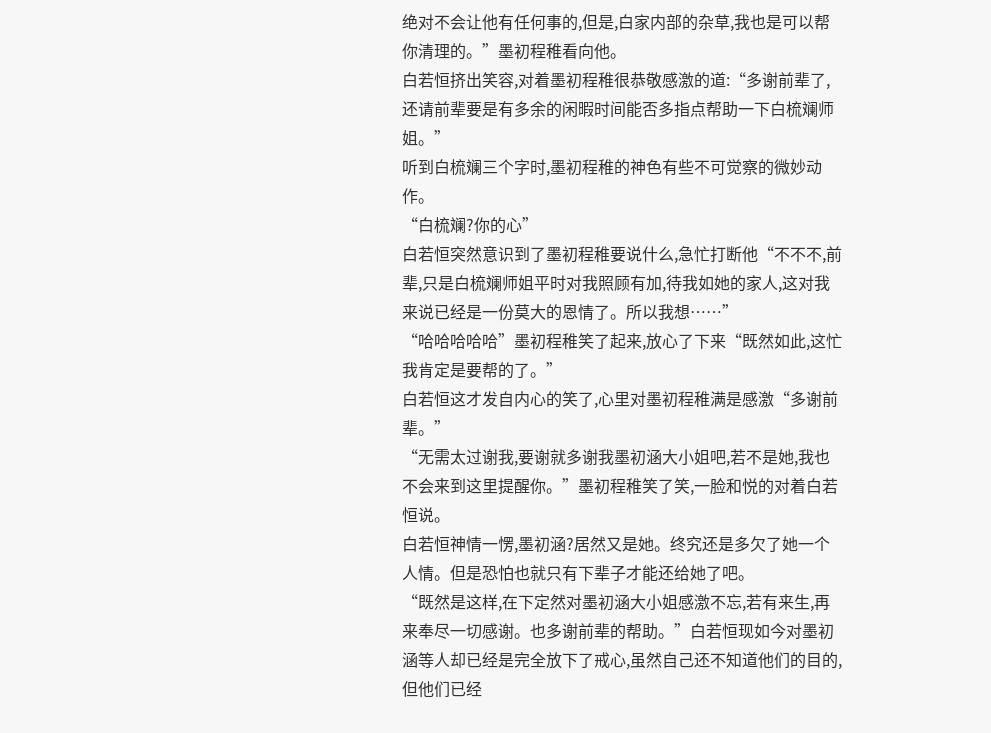绝对不会让他有任何事的,但是,白家内部的杂草,我也是可以帮你清理的。”墨初程稚看向他。
白若恒挤出笑容,对着墨初程稚很恭敬感激的道:“多谢前辈了,还请前辈要是有多余的闲暇时间能否多指点帮助一下白梳斓师姐。”
听到白梳斓三个字时,墨初程稚的神色有些不可觉察的微妙动作。
“白梳斓?你的心”
白若恒突然意识到了墨初程稚要说什么,急忙打断他“不不不,前辈,只是白梳斓师姐平时对我照顾有加,待我如她的家人,这对我来说已经是一份莫大的恩情了。所以我想……”
“哈哈哈哈哈”墨初程稚笑了起来,放心了下来“既然如此,这忙我肯定是要帮的了。”
白若恒这才发自内心的笑了,心里对墨初程稚满是感激“多谢前辈。”
“无需太过谢我,要谢就多谢我墨初涵大小姐吧,若不是她,我也不会来到这里提醒你。”墨初程稚笑了笑,一脸和悦的对着白若恒说。
白若恒神情一愣,墨初涵?居然又是她。终究还是多欠了她一个人情。但是恐怕也就只有下辈子才能还给她了吧。
“既然是这样,在下定然对墨初涵大小姐感激不忘,若有来生,再来奉尽一切感谢。也多谢前辈的帮助。”白若恒现如今对墨初涵等人却已经是完全放下了戒心,虽然自己还不知道他们的目的,但他们已经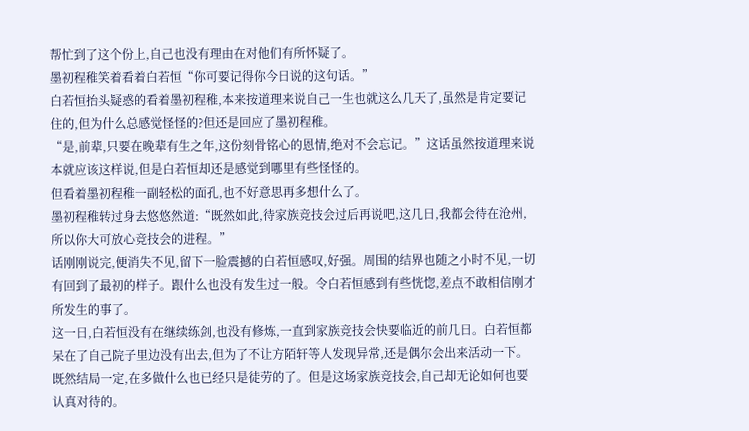帮忙到了这个份上,自己也没有理由在对他们有所怀疑了。
墨初程稚笑着看着白若恒“你可要记得你今日说的这句话。”
白若恒抬头疑惑的看着墨初程稚,本来按道理来说自己一生也就这么几天了,虽然是肯定要记住的,但为什么总感觉怪怪的?但还是回应了墨初程稚。
“是,前辈,只要在晚辈有生之年,这份刻骨铭心的恩情,绝对不会忘记。”这话虽然按道理来说本就应该这样说,但是白若恒却还是感觉到哪里有些怪怪的。
但看着墨初程稚一副轻松的面孔,也不好意思再多想什么了。
墨初程稚转过身去悠悠然道:“既然如此,待家族竞技会过后再说吧,这几日,我都会待在沧州,所以你大可放心竞技会的进程。”
话刚刚说完,便消失不见,留下一脸震撼的白若恒感叹,好强。周围的结界也随之小时不见,一切有回到了最初的样子。跟什么也没有发生过一般。令白若恒感到有些恍惚,差点不敢相信刚才所发生的事了。
这一日,白若恒没有在继续练剑,也没有修炼,一直到家族竞技会快要临近的前几日。白若恒都呆在了自己院子里边没有出去,但为了不让方陌轩等人发现异常,还是偶尔会出来活动一下。
既然结局一定,在多做什么也已经只是徒劳的了。但是这场家族竞技会,自己却无论如何也要认真对待的。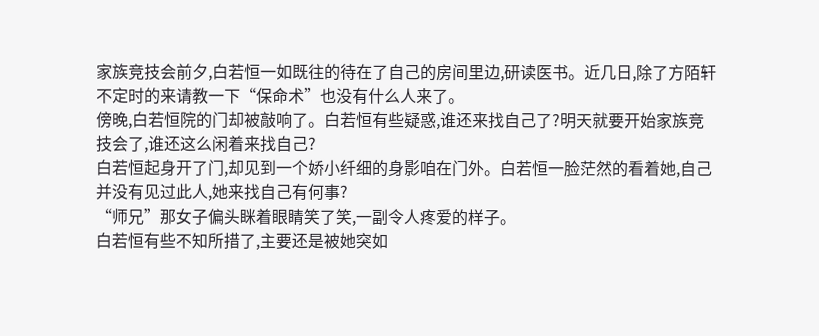家族竞技会前夕,白若恒一如既往的待在了自己的房间里边,研读医书。近几日,除了方陌轩不定时的来请教一下“保命术”也没有什么人来了。
傍晚,白若恒院的门却被敲响了。白若恒有些疑惑,谁还来找自己了?明天就要开始家族竞技会了,谁还这么闲着来找自己?
白若恒起身开了门,却见到一个娇小纤细的身影咱在门外。白若恒一脸茫然的看着她,自己并没有见过此人,她来找自己有何事?
“师兄”那女子偏头眯着眼睛笑了笑,一副令人疼爱的样子。
白若恒有些不知所措了,主要还是被她突如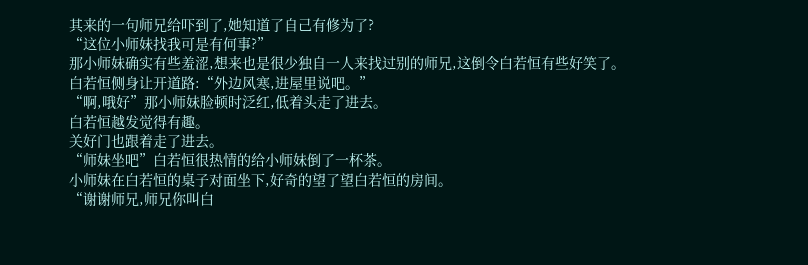其来的一句师兄给吓到了,她知道了自己有修为了?
“这位小师妹找我可是有何事?”
那小师妹确实有些羞涩,想来也是很少独自一人来找过别的师兄,这倒令白若恒有些好笑了。
白若恒侧身让开道路:“外边风寒,进屋里说吧。”
“啊,哦好”那小师妹脸顿时泛红,低着头走了进去。
白若恒越发觉得有趣。
关好门也跟着走了进去。
“师妹坐吧”白若恒很热情的给小师妹倒了一杯茶。
小师妹在白若恒的桌子对面坐下,好奇的望了望白若恒的房间。
“谢谢师兄,师兄你叫白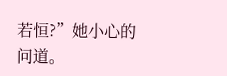若恒?”她小心的问道。